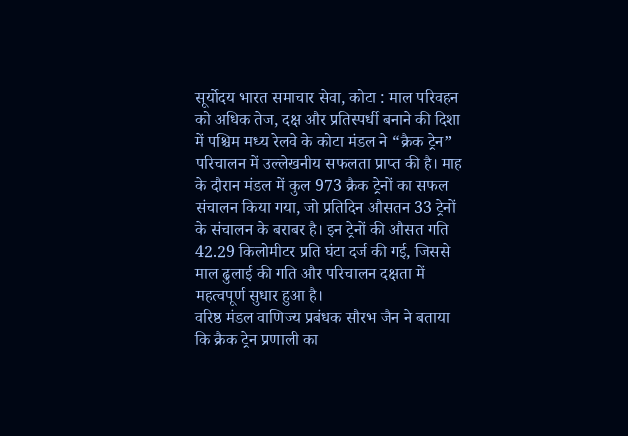सूर्योदय भारत समाचार सेवा, कोटा : माल परिवहन को अधिक तेज, दक्ष और प्रतिस्पर्धी बनाने की दिशा में पश्चिम मध्य रेलवे के कोटा मंडल ने “क्रैक ट्रेन” परिचालन में उल्लेखनीय सफलता प्राप्त की है। माह के दौरान मंडल में कुल 973 क्रैक ट्रेनों का सफल संचालन किया गया, जो प्रतिदिन औसतन 33 ट्रेनों के संचालन के बराबर है। इन ट्रेनों की औसत गति 42.29 किलोमीटर प्रति घंटा दर्ज की गई, जिससे माल ढुलाई की गति और परिचालन दक्षता में महत्वपूर्ण सुधार हुआ है।
वरिष्ठ मंडल वाणिज्य प्रबंधक सौरभ जैन ने बताया कि क्रैक ट्रेन प्रणाली का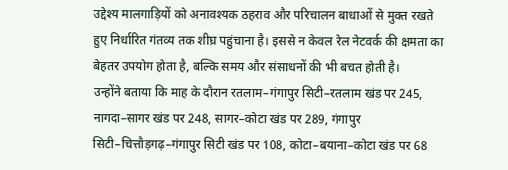उद्देश्य मालगाड़ियों को अनावश्यक ठहराव और परिचालन बाधाओं से मुक्त रखते हुए निर्धारित गंतव्य तक शीघ्र पहुंचाना है। इससे न केवल रेल नेटवर्क की क्षमता का बेहतर उपयोग होता है, बल्कि समय और संसाधनों की भी बचत होती है।
उन्होंने बताया कि माह के दौरान रतलाम–गंगापुर सिटी–रतलाम खंड पर 245, नागदा–सागर खंड पर 248, सागर–कोटा खंड पर 289, गंगापुर सिटी–चित्तौड़गढ़–गंगापुर सिटी खंड पर 108, कोटा–बयाना–कोटा खंड पर 68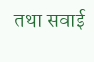तथा सवाई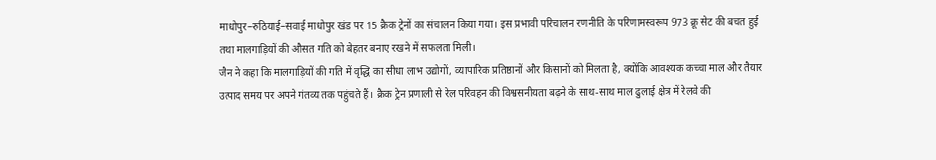माधोपुर–रुठियाई–सवाई माधोपुर खंड पर 15 क्रैक ट्रेनों का संचालन किया गया। इस प्रभावी परिचालन रणनीति के परिणामस्वरूप 973 क्रू सेट की बचत हुई तथा मालगाड़ियों की औसत गति को बेहतर बनाए रखने में सफलता मिली।
जैन ने कहा कि मालगाड़ियों की गति में वृद्धि का सीधा लाभ उद्योगों, व्यापारिक प्रतिष्ठानों और किसानों को मिलता है, क्योंकि आवश्यक कच्चा माल और तैयार उत्पाद समय पर अपने गंतव्य तक पहुंचते हैं। क्रैक ट्रेन प्रणाली से रेल परिवहन की विश्वसनीयता बढ़ने के साथ-साथ माल ढुलाई क्षेत्र में रेलवे की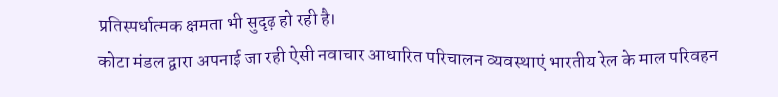प्रतिस्पर्धात्मक क्षमता भी सुदृढ़ हो रही है।
कोटा मंडल द्वारा अपनाई जा रही ऐसी नवाचार आधारित परिचालन व्यवस्थाएं भारतीय रेल के माल परिवहन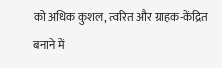को अधिक कुशल, त्वरित और ग्राहक-केंद्रित बनाने में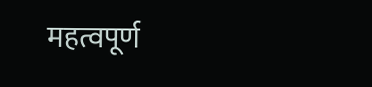महत्वपूर्ण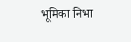भूमिका निभा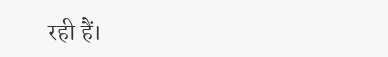रही हैं।